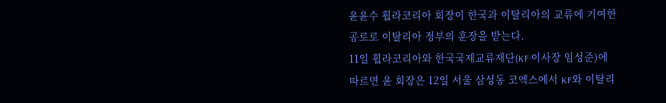윤윤수 휠라코리아 회장이 한국과 이탈리아의 교류에 기여한 공로로 이탈리아 정부의 훈장을 받는다.
11일 휠라코리아와 한국국제교류재단(KF·이사장 임성준)에 따르면 윤 회장은 12일 서울 삼성동 코엑스에서 KF와 이탈리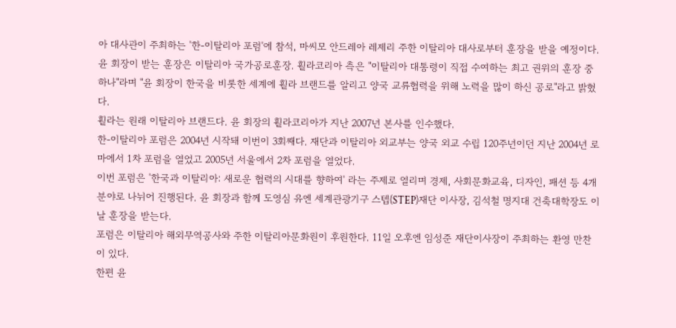아 대사관이 주최하는 '한-이탈리아 포럼'에 참석, 마씨모 안드레아 레제리 주한 이탈리아 대사로부터 훈장을 받을 예정이다.
윤 회장이 받는 훈장은 이탈리아 국가공로훈장. 휠라코리아 측은 "이탈리아 대통령이 직접 수여하는 최고 권위의 훈장 중 하나"라며 "윤 회장이 한국을 비롯한 세계에 휠라 브랜드를 알리고 양국 교류협력을 위해 노력을 많이 하신 공로"라고 밝혔다.
휠라는 원래 이탈리아 브랜드다. 윤 회장의 휠라코리아가 지난 2007년 본사를 인수했다.
한-이탈리아 포럼은 2004년 시작돼 이번이 3회째다. 재단과 이탈리아 외교부는 양국 외교 수립 120주년이던 지난 2004년 로마에서 1차 포럼을 열었고 2005년 서울에서 2차 포럼을 열었다.
이번 포럼은 '한국과 이탈리아: 새로운 협력의 시대를 향하여' 라는 주제로 열리며 경제, 사회문화교육, 디자인, 패션 등 4개 분야로 나뉘어 진행된다. 윤 회장과 함께 도영심 유엔 세계관광기구 스텝(STEP)재단 이사장, 김석철 명지대 건축대학장도 이날 훈장을 받는다.
포럼은 이탈리아 해외무역공사와 주한 이탈리아문화원이 후원한다. 11일 오후엔 임성준 재단이사장이 주최하는 환영 만찬이 있다.
한편 윤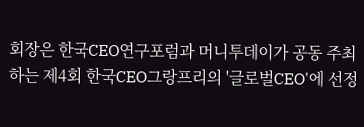회장은 한국CEO연구포럼과 머니투데이가 공동 주최하는 제4회 한국CEO그랑프리의 '글로벌CEO'에 선정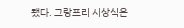됐다. 그랑프리 시상식은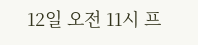12일 오전 11시 프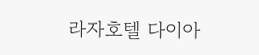라자호텔 다이아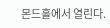몬드홀에서 열린다.